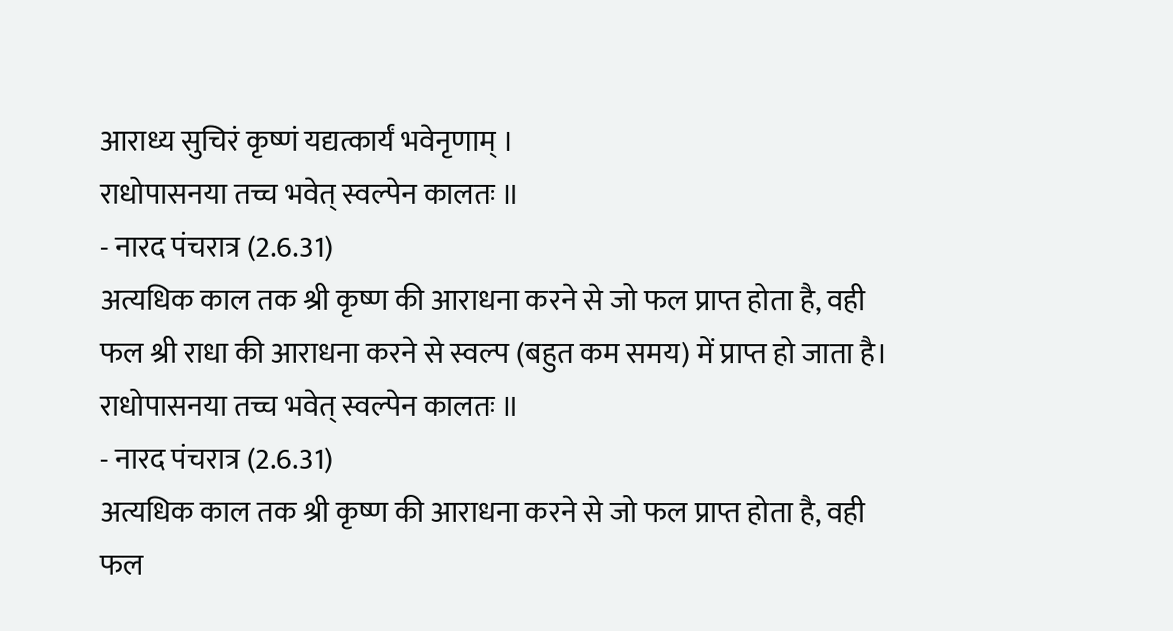आराध्य सुचिरं कृष्णं यद्यत्कार्यं भवेनृणाम् ।
राधोपासनया तच्च भवेत् स्वल्पेन कालतः ॥
- नारद पंचरात्र (2.6.31)
अत्यधिक काल तक श्री कृष्ण की आराधना करने से जो फल प्राप्त होता है, वही फल श्री राधा की आराधना करने से स्वल्प (बहुत कम समय) में प्राप्त हो जाता है।
राधोपासनया तच्च भवेत् स्वल्पेन कालतः ॥
- नारद पंचरात्र (2.6.31)
अत्यधिक काल तक श्री कृष्ण की आराधना करने से जो फल प्राप्त होता है, वही फल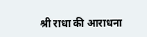श्री राधा की आराधना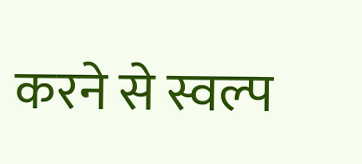करने से स्वल्प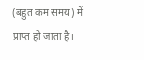(बहुत कम समय) में प्राप्त हो जाता है।